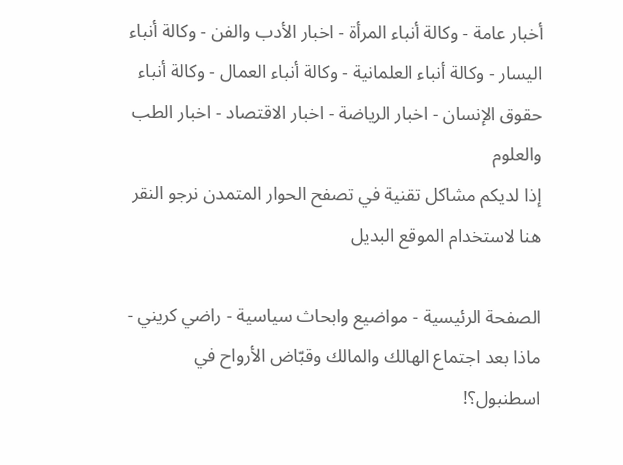أخبار عامة - وكالة أنباء المرأة - اخبار الأدب والفن - وكالة أنباء اليسار - وكالة أنباء العلمانية - وكالة أنباء العمال - وكالة أنباء حقوق الإنسان - اخبار الرياضة - اخبار الاقتصاد - اخبار الطب والعلوم
إذا لديكم مشاكل تقنية في تصفح الحوار المتمدن نرجو النقر هنا لاستخدام الموقع البديل

الصفحة الرئيسية - مواضيع وابحاث سياسية - راضي كريني - ماذا بعد اجتماع الهالك والمالك وقبّاض الأرواح في اسطنبول؟!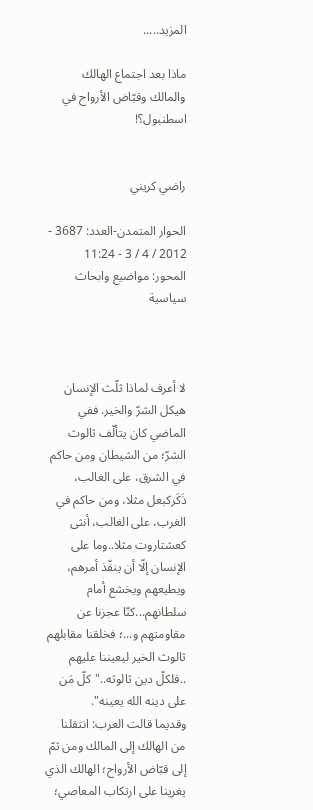المزيد.....

ماذا بعد اجتماع الهالك والمالك وقبّاض الأرواح في اسطنبول؟!


راضي كريني

الحوار المتمدن-العدد: 3687 - 2012 / 4 / 3 - 11:24
المحور: مواضيع وابحاث سياسية



لا أعرف لماذا ثلّث الإنسان هيكل الشرّ والخير. ففي الماضي كان يتألّف ثالوث الشرّ؛ من الشيطان ومن حاكم في الشرق، على الغالب، ذَكَركبعل مثلا، ومن حاكم في الغرب، على الغالب، أنثى كعشتاروت مثلا..وما على الإنسان إلّا أن ينفّذ أمرهم، ويطيعهم ويخشع أمام سلطانهم...كنّا عجزنا عن مقاومتهم و...؛ فخلقنا مقابلهم ثالوث الخير ليعيننا عليهم ..فلكلّ دين ثالوثه.."كلّ مَن على دينه الله يعينه".
وقديما قالت العرب: انتقلنا من الهالك إلى المالك ومن ثمّ إلى قبّاض الأرواح؛ الهالك الذي يغرينا على ارتكاب المعاصي؛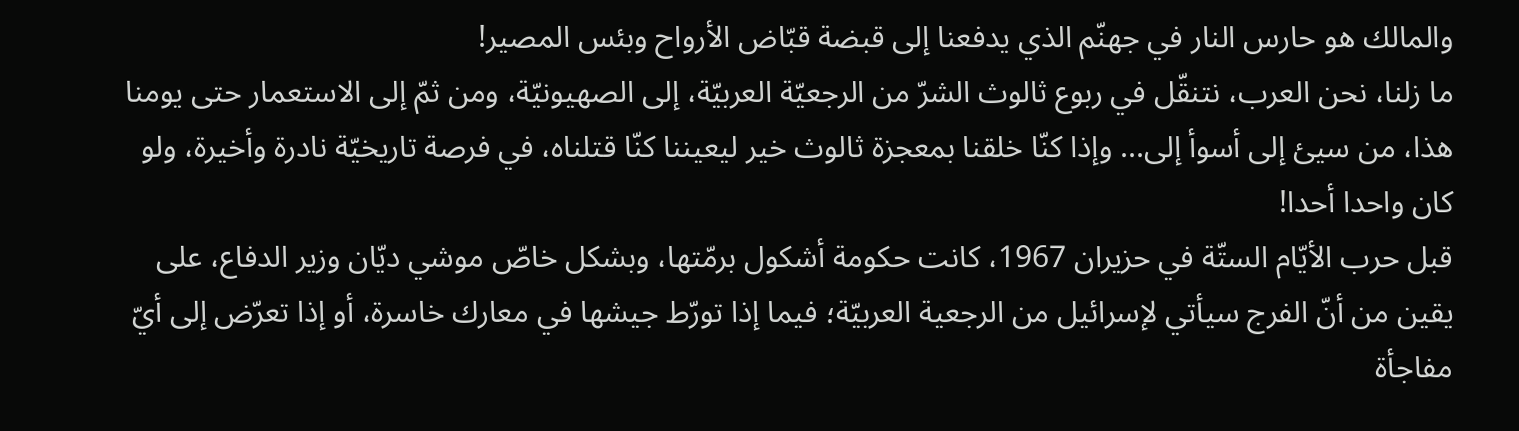والمالك هو حارس النار في جهنّم الذي يدفعنا إلى قبضة قبّاض الأرواح وبئس المصير!
ما زلنا، نحن العرب، نتنقّل في ربوع ثالوث الشرّ من الرجعيّة العربيّة، إلى الصهيونيّة، ومن ثمّ إلى الاستعمار حتى يومنا هذا، من سيئ إلى أسوأ إلى... وإذا كنّا خلقنا بمعجزة ثالوث خير ليعيننا كنّا قتلناه، في فرصة تاريخيّة نادرة وأخيرة، ولو كان واحدا أحدا!
قبل حرب الأيّام الستّة في حزيران 1967، كانت حكومة أشكول برمّتها، وبشكل خاصّ موشي ديّان وزير الدفاع، على يقين من أنّ الفرج سيأتي لإسرائيل من الرجعية العربيّة؛ فيما إذا تورّط جيشها في معارك خاسرة، أو إذا تعرّض إلى أيّ مفاجأة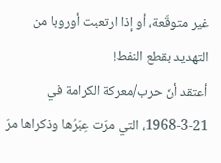غير متوقّعة، أو إذا ارتعبت أوروبا من التهديد بقطع النفط!
أعتقد أنّ حرب/معركة الكرامة في 21-3-1968، التي مرّت عِبَرُها وذكراها مرّ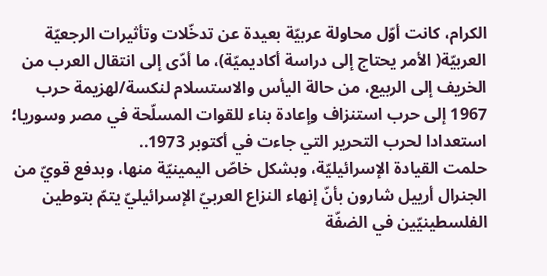الكرام، كانت أوّل محاولة عربيّة بعيدة عن تدخّلات وتأثيرات الرجعيّة العربيّة( الأمر يحتاج إلى دراسة أكاديميّة)، ما أدّى إلى انتقال العرب من الخريف إلى الربيع، من حالة اليأس والاستسلام لنكسة/لهزيمة حرب 1967 إلى حرب استنزاف وإعادة بناء للقوات المسلّحة في مصر وسوريا؛ استعدادا لحرب التحرير التي جاءت في أكتوبر 1973..
حلمت القيادة الإسرائيليّة، وبشكل خاصّ اليمينيّة منها، وبدفع قويّ من الجنرال أرييل شارون بأنّ إنهاء النزاع العربيّ الإسرائيليّ يتمّ بتوطين الفلسطينيّين في الضفّة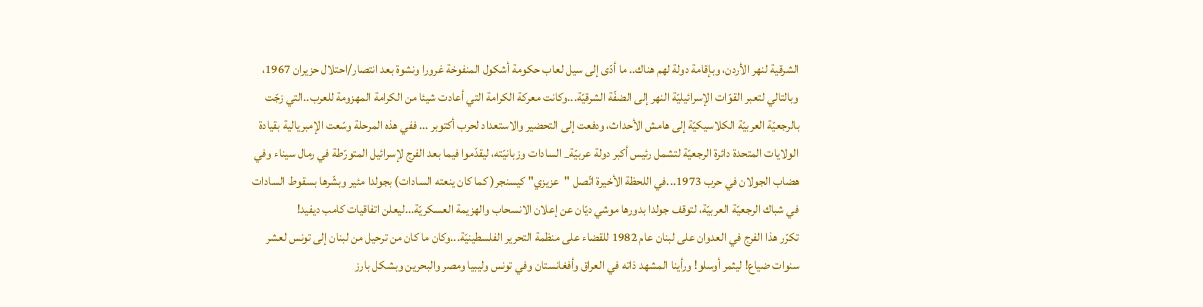الشرقية لنهر الأردن، وبإقامة دولة لهم هناك.. ما أدّى إلى سيل لعاب حكومة أشكول المنفوخة غرورا ونشوة بعد انتصار/احتلال حزيران 1967، وبالتالي لتعبر القوّات الإسرائيليّة النهر إلى الضفّة الشرقيّة...وكانت معركة الكرامة التي أعادت شيئا من الكرامة المهزومة للعرب..التي زجّت بالرجعيّة العربيّة الكلاسيكيّة إلى هامش الأحداث، ودفعت إلى التحضير والاستعداد لحرب أكتوبر ... ففي هذه المرحلة وسّعت الإمبريالية بقيادة الولايات المتحدة دائرة الرجعيّة لتشمل رئيس أكبر دولة عربيّة_ السادات وزبانيّته، ليقدّموا فيما بعد الفرج لإسرائيل المتورّطة في رمال سيناء وفي هضاب الجولان في حرب 1973...في اللحظة الأخيرة اتّصل "عزيزي" كيسنجر( كما كان ينعته السادات) بجولدا مئير وبشّرها بسقوط السادات في شباك الرجعيّة العربيّة، لتوقف جولدا بدورها موشي ديّان عن إعلان الانسحاب والهزيمة العسكريّة...ليعلن اتفاقيات كامب ديفيد!
تكرّر هذا الفرج في العدوان على لبنان عام 1982 للقضاء على منظمة التحرير الفلسطينيّة...وكان ما كان من ترحيل من لبنان إلى تونس لعشر سنوات ضياع! ليثمر أوسلو! ورأينا المشهد ذاته في العراق وأفغانستان وفي تونس وليبيا ومصر والبحرين وبشكل بارز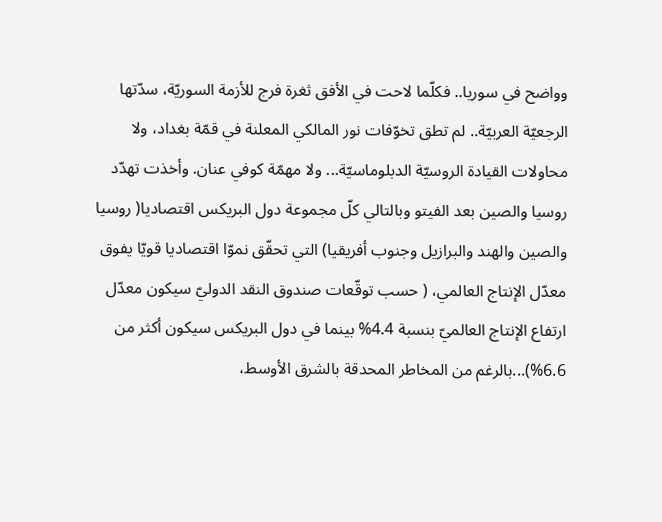وواضح في سوريا.. فكلّما لاحت في الأفق ثغرة فرج للأزمة السوريّة، سدّتها الرجعيّة العربيّة.. لم تطق تخوّفات نور المالكي المعلنة في قمّة بغداد، ولا محاولات القيادة الروسيّة الدبلوماسيّة... ولا مهمّة كوفي عنان. وأخذت تهدّد روسيا والصين بعد الفيتو وبالتالي كلّ مجموعة دول البريكس اقتصاديا( روسيا والصين والهند والبرازيل وجنوب أفريقيا) التي تحقّق نموّا اقتصاديا قويّا يفوق معدّل الإنتاج العالمي، ( حسب توقّعات صندوق النقد الدوليّ سيكون معدّل ارتفاع الإنتاج العالميّ بنسبة 4.4% بينما في دول البريكس سيكون أكثر من 6.6%)...بالرغم من المخاطر المحدقة بالشرق الأوسط،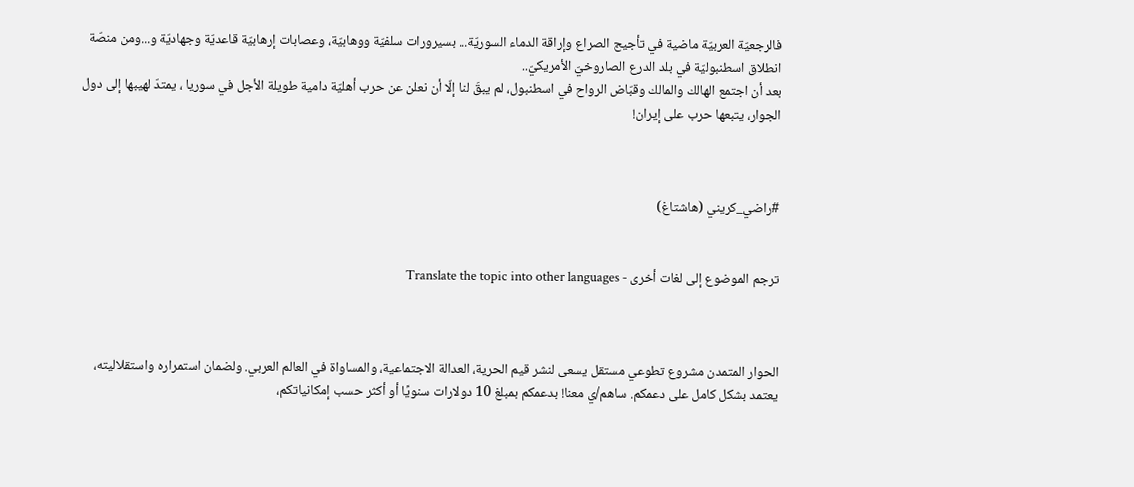فالرجعيّة العربيّة ماضية في تأجيج الصراع وإراقة الدماء السوريّة... بسيرورات سلفيّة ووهابيّة، وعصابات إرهابيّة قاعديّة وجهاديّة و...ومن منصّة انطلاق اسطنبوليّة في بلد الدرع الصاروخيّ الأمريكيّ..
بعد أن اجتمع الهالك والمالك وقبّاض الرواح في اسطنبول، لم يبقَ لنا إلّا أن نعلن عن حرب أهليّة دامية طويلة الأجل في سوريا ، يمتدّ لهيبها إلى دول الجوار، يتبعها حرب على إيران!



#راضي_كريني (هاشتاغ)


ترجم الموضوع إلى لغات أخرى - Translate the topic into other languages



الحوار المتمدن مشروع تطوعي مستقل يسعى لنشر قيم الحرية، العدالة الاجتماعية، والمساواة في العالم العربي. ولضمان استمراره واستقلاليته، يعتمد بشكل كامل على دعمكم. ساهم/ي معنا! بدعمكم بمبلغ 10 دولارات سنويًا أو أكثر حسب إمكانياتكم،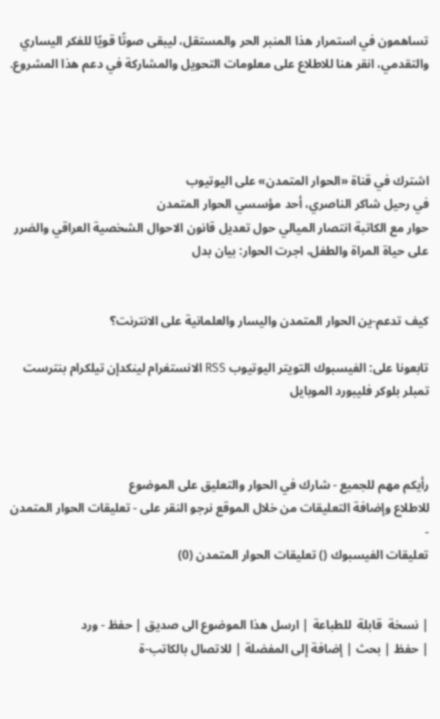تساهمون في استمرار هذا المنبر الحر والمستقل، ليبقى صوتًا قويًا للفكر اليساري والتقدمي، انقر هنا للاطلاع على معلومات التحويل والمشاركة في دعم هذا المشروع.




اشترك في قناة «الحوار المتمدن» على اليوتيوب
في رحيل شاكر الناصري، أحد مؤسسي الحوار المتمدن
حوار مع الكاتبة انتصار الميالي حول تعديل قانون الاحوال الشخصية العراقي والضرر على حياة المراة والطفل، اجرت الحوار: بيان بدل


كيف تدعم-ين الحوار المتمدن واليسار والعلمانية على الانترنت؟

تابعونا على: الفيسبوك التويتر اليوتيوب RSS الانستغرام لينكدإن تيلكرام بنترست تمبلر بلوكر فليبورد الموبايل



رأيكم مهم للجميع - شارك في الحوار والتعليق على الموضوع
للاطلاع وإضافة التعليقات من خلال الموقع نرجو النقر على - تعليقات الحوار المتمدن -
تعليقات الفيسبوك () تعليقات الحوار المتمدن (0)


| نسخة  قابلة  للطباعة | ارسل هذا الموضوع الى صديق | حفظ - ورد
| حفظ | بحث | إضافة إلى المفضلة | للاتصال بالكاتب-ة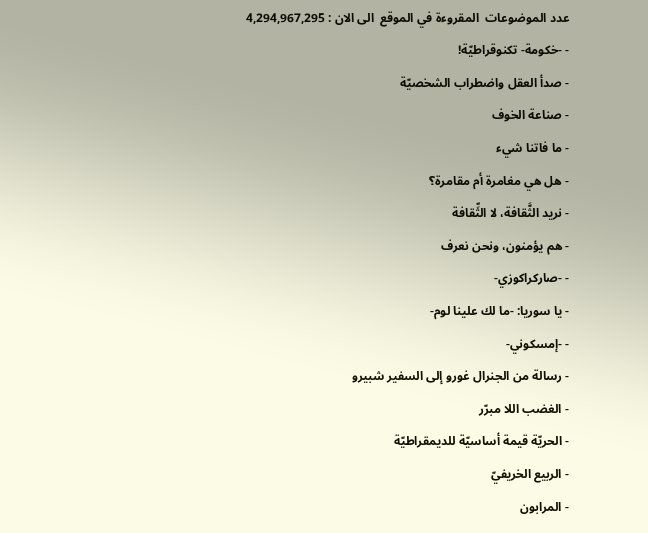عدد الموضوعات  المقروءة في الموقع  الى الان : 4,294,967,295
- -خكومة- تكنوقراطيّة!
- صدأ العقل واضطراب الشخصيّة
- صناعة الخوف
- ما فاتنا شيء
- هل هي مغامرة أم مقامرة؟
- نريد الثَّقافة، لا الثِّقافة
- هم يؤمنون، ونحن نعرف
- -صاركراكوزي-
- يا سوريا: -ما لك علينا لوم-
- -إمسكوني-
- رسالة من الجنرال غورو إلى السفير شبيرو
- الغضب اللا مبرّر
- الحريّة قيمة أساسيّة للديمقراطيّة
- الربيع الخريفيّ
- المرابون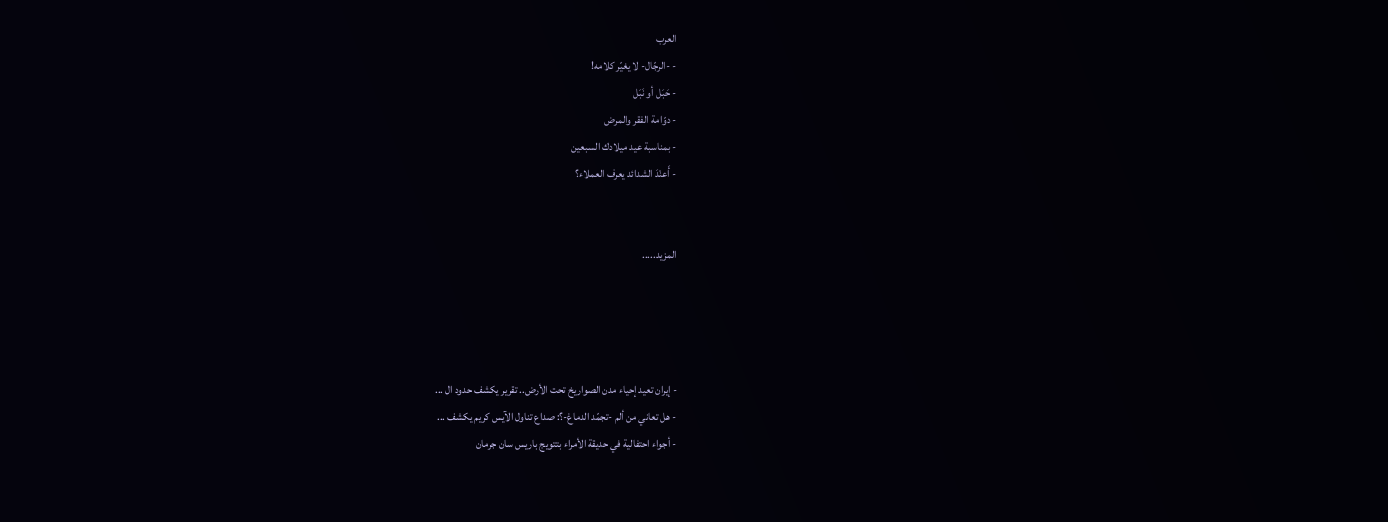العرب
- -الرجّال- لا يغيّر كلامه!
- حَبَل أو نَبَل
- دوّامة الفقر والمرض
- بمناسبة عيد ميلادك السبعين
- أَعنْدَ الشدائد يعرف العملاء؟


المزيد.....




- إيران تعيد إحياء مدن الصواريخ تحت الأرض.. تقرير يكشف حدود ال ...
- هل تعاني من ألم -تجمّد الدماغ-؟: صداع تناول الآيس كريم يكشف ...
- أجواء احتفالية في حديقة الأمراء بتتويج باريس سان جرمان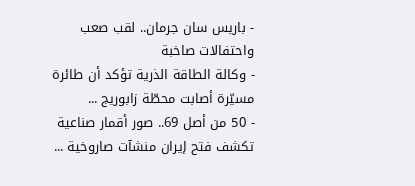- باريس سان جرمان.. لقب صعب واحتفالات صاخبة
- وكالة الطاقة الذرية تؤكد أن طائرة مسيّرة أصابت محطّة زابوريج ...
- 50 من أصل 69.. صور أقمار صناعية تكشف فتح إيران منشآت صاروخية ...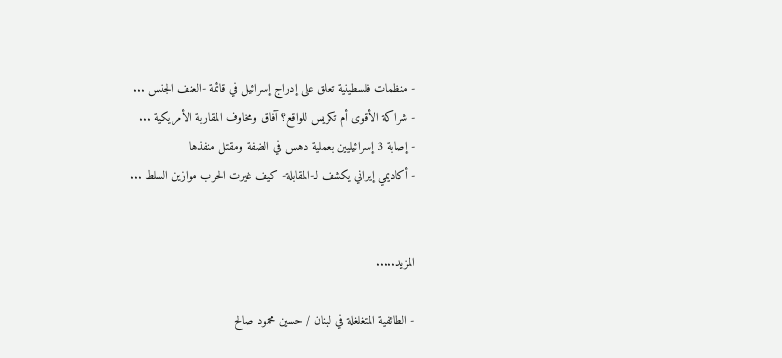- منظمات فلسطينية تعلق على إدراج إسرائيل في قائمة -العنف الجنس ...
- شراكة الأقوى أم تكريس للواقع؟ آفاق ومخاوف المقاربة الأمريكية ...
- إصابة 3 إسرائيليين بعملية دهس في الضفة ومقتل منفذها
- أكاديمي إيراني يكشف لـ-المقابلة- كيف غيرت الحرب موازين السلط ...


المزيد.....

- الطائفية المتغلغلة في لبنان / حسين محمود صالح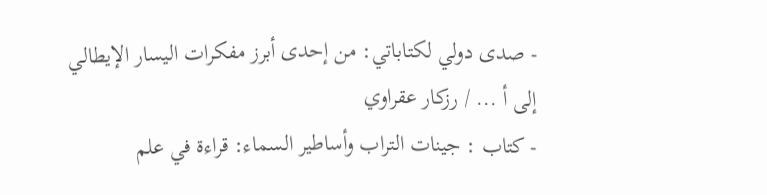- صدى دولي لكتاباتي: من إحدى أبرز مفكرات اليسار الإيطالي إلى أ ... / رزكار عقراوي
- كتاب : جينات التراب وأساطير السماء: قراءة في علم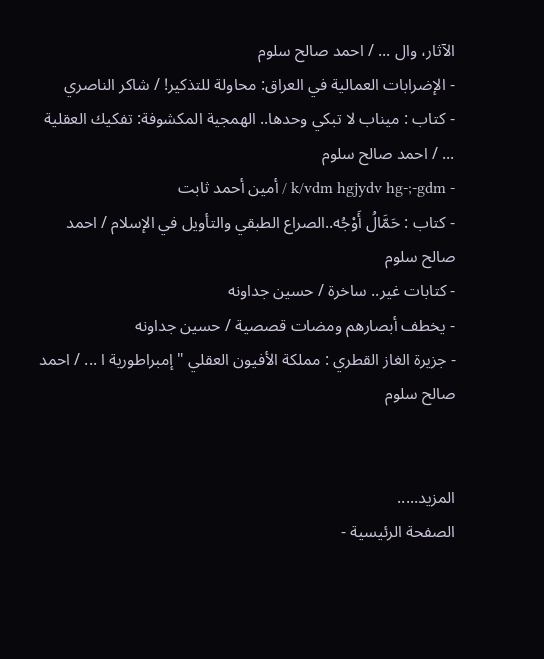الآثار، وال ... / احمد صالح سلوم
- الإضرابات العمالية في العراق: محاولة للتذكير! / شاكر الناصري
- كتاب : ميناب لا تبكي وحدها.. الهمجية المكشوفة: تفكيك العقلية ... / احمد صالح سلوم
- k/vdm hgjydv hg-;-gdm / أمين أحمد ثابت
- كتاب : حَمَّالُ أَوْجُه..الصراع الطبقي والتأويل في الإسلام / احمد صالح سلوم
- كتابات غير.. ساخرة / حسين جداونه
- يخطف أبصارهم ومضات قصصية / حسين جداونه
- جزيرة الغاز القطري : مملكة الأفيون العقلي " إمبراطورية ا ... / احمد صالح سلوم


المزيد.....
الصفحة الرئيسية -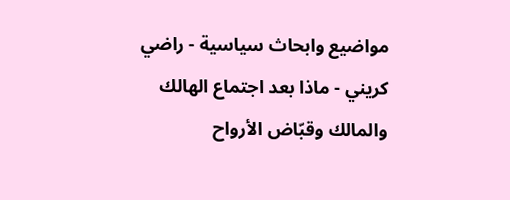مواضيع وابحاث سياسية - راضي كريني - ماذا بعد اجتماع الهالك والمالك وقبّاض الأرواح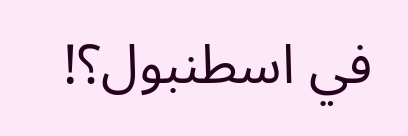في اسطنبول؟!